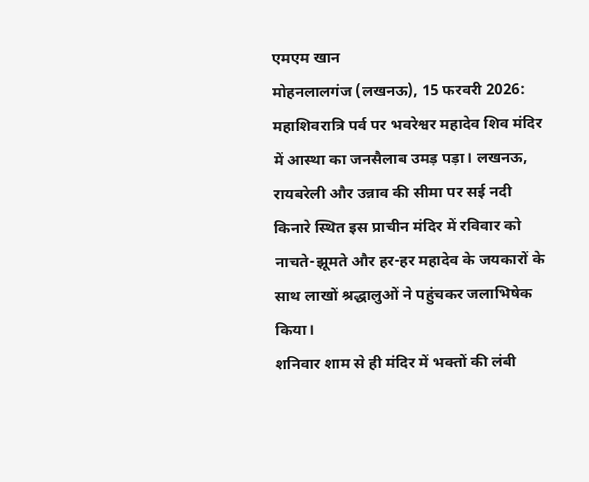एमएम खान
मोहनलालगंज (लखनऊ), 15 फरवरी 2026:
महाशिवरात्रि पर्व पर भवरेश्वर महादेव शिव मंदिर में आस्था का जनसैलाब उमड़ पड़ा। लखनऊ, रायबरेली और उन्नाव की सीमा पर सई नदी किनारे स्थित इस प्राचीन मंदिर में रविवार को नाचते-झूमते और हर-हर महादेव के जयकारों के साथ लाखों श्रद्धालुओं ने पहुंचकर जलाभिषेक किया।
शनिवार शाम से ही मंदिर में भक्तों की लंबी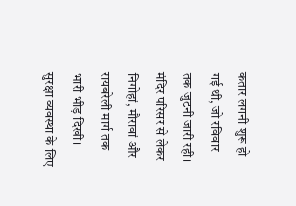कतार लगनी शुरू हो गई थी, जो रविवार तक जुटनी जारी रही। मंदिर परिसर से लेकर निगोहां, मौरावां और रायबरेली मार्ग तक भारी भीड़ दिखी। सुरक्षा व्यवस्था के लिए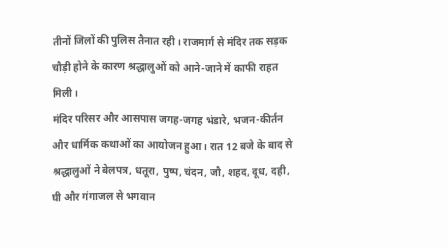तीनों जिलों की पुलिस तैनात रही। राजमार्ग से मंदिर तक सड़क चौड़ी होने के कारण श्रद्धालुओं को आने-जाने में काफी राहत मिली।
मंदिर परिसर और आसपास जगह-जगह भंडारे, भजन-कीर्तन और धार्मिक कथाओं का आयोजन हुआ। रात 12 बजे के बाद से श्रद्धालुओं ने बेलपत्र, धतूरा, पुष्प, चंदन, जौ, शहद, दूध, दही, घी और गंगाजल से भगवान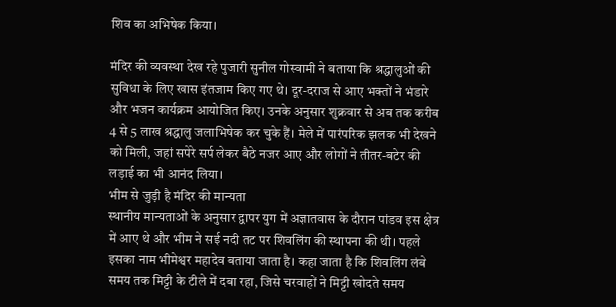शिव का अभिषेक किया।

मंदिर की व्यवस्था देख रहे पुजारी सुनील गोस्वामी ने बताया कि श्रद्धालुओं की सुविधा के लिए खास इंतजाम किए गए थे। दूर-दराज से आए भक्तों ने भंडारे और भजन कार्यक्रम आयोजित किए। उनके अनुसार शुक्रवार से अब तक करीब 4 से 5 लाख श्रद्धालु जलाभिषेक कर चुके हैं। मेले में पारंपरिक झलक भी देखने को मिली, जहां सपेरे सर्प लेकर बैठे नजर आए और लोगों ने तीतर-बटेर की लड़ाई का भी आनंद लिया।
भीम से जुड़ी है मंदिर की मान्यता
स्थानीय मान्यताओं के अनुसार द्वापर युग में अज्ञातवास के दौरान पांडव इस क्षेत्र में आए थे और भीम ने सई नदी तट पर शिवलिंग की स्थापना की थी। पहले इसका नाम भीमेश्वर महादेव बताया जाता है। कहा जाता है कि शिवलिंग लंबे समय तक मिट्टी के टीले में दबा रहा, जिसे चरवाहों ने मिट्टी खोदते समय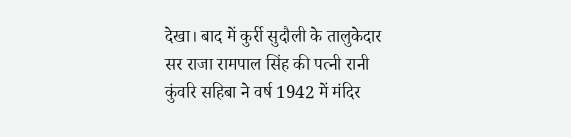देखा। बाद में कुर्री सुदौली के तालुकेदार सर राजा रामपाल सिंह की पत्नी रानी कुंवरि सहिबा ने वर्ष 1942 में मंदिर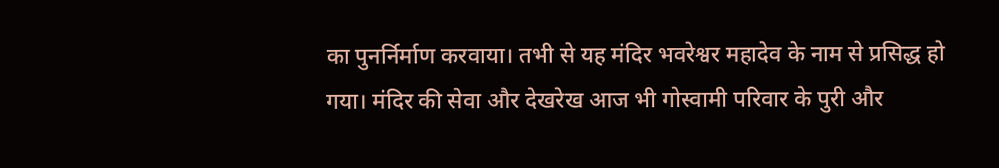का पुनर्निर्माण करवाया। तभी से यह मंदिर भवरेश्वर महादेव के नाम से प्रसिद्ध हो गया। मंदिर की सेवा और देखरेख आज भी गोस्वामी परिवार के पुरी और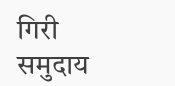गिरी समुदाय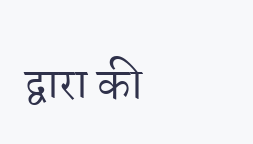द्वारा की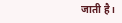जाती है।